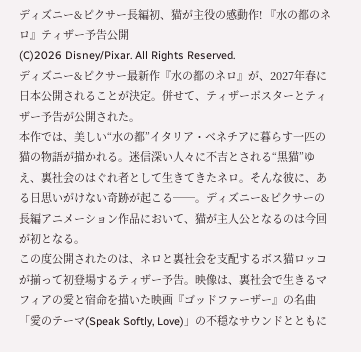ディズニー&ピクサー長編初、猫が主役の感動作! 『水の都のネロ』ティザー予告公開
(C)2026 Disney/Pixar. All Rights Reserved.
ディズニー&ピクサー最新作『水の都のネロ』が、2027年春に日本公開されることが決定。併せて、ティザーポスターとティザー予告が公開された。
本作では、美しい“水の都”イタリア・ベネチアに暮らす一匹の猫の物語が描かれる。迷信深い人々に不吉とされる“黒猫”ゆえ、裏社会のはぐれ者として生きてきたネロ。そんな彼に、ある日思いがけない奇跡が起こる──。ディズニー&ピクサーの長編アニメーション作品において、猫が主人公となるのは今回が初となる。
この度公開されたのは、ネロと裏社会を支配するボス猫ロッコが揃って初登場するティザー予告。映像は、裏社会で生きるマフィアの愛と宿命を描いた映画『ゴッドファーザー』の名曲「愛のテーマ(Speak Softly, Love)」の不穏なサウンドとともに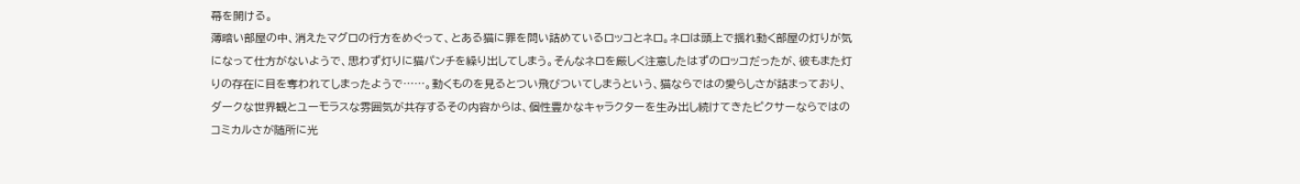幕を開ける。
薄暗い部屋の中、消えたマグロの行方をめぐって、とある猫に罪を問い詰めているロッコとネロ。ネロは頭上で揺れ動く部屋の灯りが気になって仕方がないようで、思わず灯りに猫パンチを繰り出してしまう。そんなネロを厳しく注意したはずのロッコだったが、彼もまた灯りの存在に目を奪われてしまったようで……。動くものを見るとつい飛びついてしまうという、猫ならではの愛らしさが詰まっており、ダークな世界観とユーモラスな雰囲気が共存するその内容からは、個性豊かなキャラクターを生み出し続けてきたピクサーならではのコミカルさが随所に光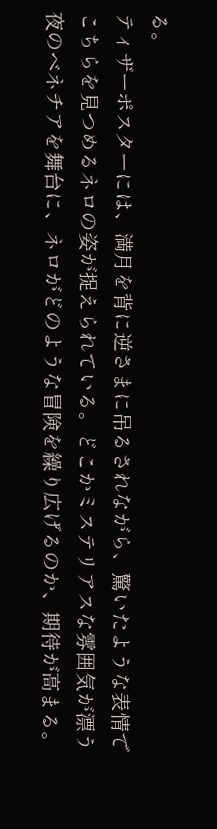る。
ティザーポスターには、満月を背に逆さまに吊るされながら、驚いたような表情でこちらを見つめるネロの姿が捉えられている。どこかミステリアスな雰囲気が漂う夜のベネチアを舞台に、ネロがどのような冒険を繰り広げるのか、期待が高まる。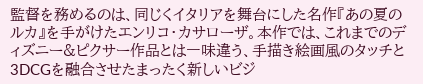監督を務めるのは、同じくイタリアを舞台にした名作『あの夏のルカ』を手がけたエンリコ・カサローザ。本作では、これまでのディズニー&ピクサー作品とは一味違う、手描き絵画風のタッチと3DCGを融合させたまったく新しいビジ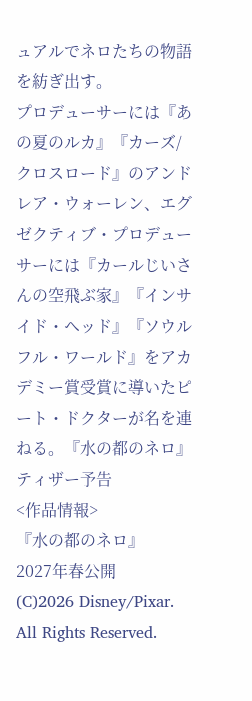ュアルでネロたちの物語を紡ぎ出す。
プロデューサーには『あの夏のルカ』『カーズ/クロスロード』のアンドレア・ウォーレン、エグゼクティブ・プロデューサーには『カールじいさんの空飛ぶ家』『インサイド・ヘッド』『ソウルフル・ワールド』をアカデミー賞受賞に導いたピート・ドクターが名を連ねる。『水の都のネロ』ティザー予告
<作品情報>
『水の都のネロ』
2027年春公開
(C)2026 Disney/Pixar. All Rights Reserved.